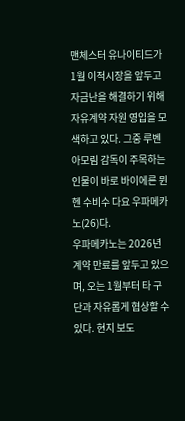맨체스터 유나이티드가 1월 이적시장을 앞두고 자금난을 해결하기 위해 자유계약 자원 영입을 모색하고 있다. 그중 루벤 아모림 감독이 주목하는 인물이 바로 바이에른 뮌헨 수비수 다요 우파메카노(26)다.
우파메카노는 2026년 계약 만료를 앞두고 있으며, 오는 1월부터 타 구단과 자유롭게 협상할 수 있다. 현지 보도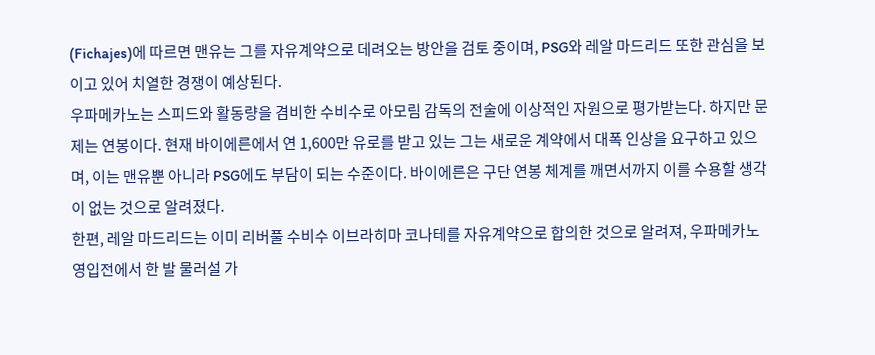(Fichajes)에 따르면 맨유는 그를 자유계약으로 데려오는 방안을 검토 중이며, PSG와 레알 마드리드 또한 관심을 보이고 있어 치열한 경쟁이 예상된다.
우파메카노는 스피드와 활동량을 겸비한 수비수로 아모림 감독의 전술에 이상적인 자원으로 평가받는다. 하지만 문제는 연봉이다. 현재 바이에른에서 연 1,600만 유로를 받고 있는 그는 새로운 계약에서 대폭 인상을 요구하고 있으며, 이는 맨유뿐 아니라 PSG에도 부담이 되는 수준이다. 바이에른은 구단 연봉 체계를 깨면서까지 이를 수용할 생각이 없는 것으로 알려졌다.
한편, 레알 마드리드는 이미 리버풀 수비수 이브라히마 코나테를 자유계약으로 합의한 것으로 알려져, 우파메카노 영입전에서 한 발 물러설 가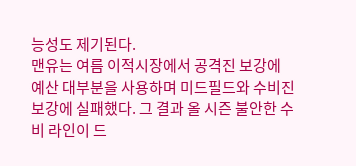능성도 제기된다.
맨유는 여름 이적시장에서 공격진 보강에 예산 대부분을 사용하며 미드필드와 수비진 보강에 실패했다. 그 결과 올 시즌 불안한 수비 라인이 드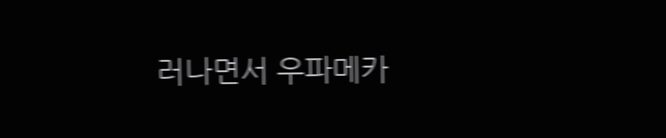러나면서 우파메카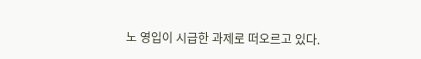노 영입이 시급한 과제로 떠오르고 있다.